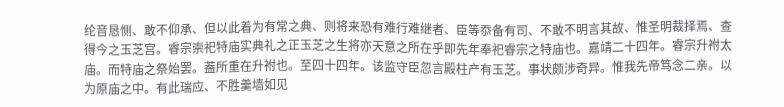纶音恳恻、敢不仰承、但以此着为有常之典、则将来恐有难行难继者、臣等忝备有司、不敢不明言其故、惟圣明裁择焉、查得今之玉芝宫。睿宗崇祀特庙实典礼之正玉芝之生将亦天意之所在乎即先年奉祀睿宗之特庙也。嘉靖二十四年。睿宗升祔太庙。而特庙之祭始罢。葢所重在升祔也。至四十四年。该监守臣忽言殿柱产有玉芝。事状颇涉奇异。惟我先帝笃念二亲。以为原庙之中。有此瑞应、不胜羹墙如见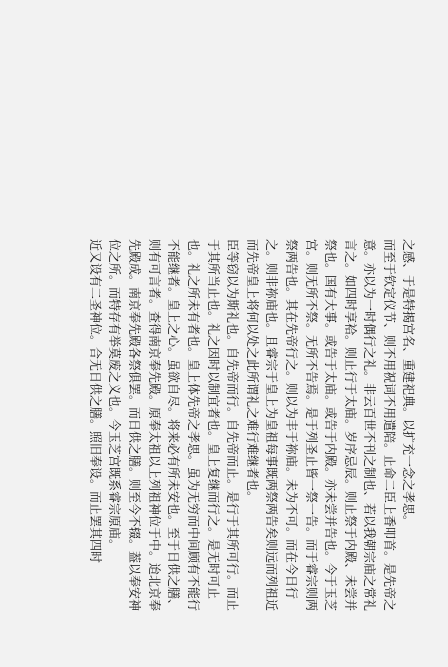之感、于是特揭宫名、重建祀典。以扩充一念之孝思。
而至于钦定仪节、则不用祝词不用遣陪。止命二臣上香叩首。是先帝之意。亦以为一时偶行之礼。非云百世不刊之制也、若以我朝宗庙之常礼言之。如四时享袷。则止行于太庙。岁序忌辰。则止祭于内殿、未尝并祭也。国有大事。或告于太庙。或告于内殿。亦未尝并告也。今于玉芝宫。则无所不祭。无所不告焉。是于列圣止皆一祭一告。而于睿宗则两祭两告也。其在先帝行之。则以为丰于祢庙。未为不可。而在今日行之。则非祢庙也。且睿宗于皇上为皇祖每事既两祭两告矣则远而列祖近而先帝皇上将何以处之此所谓礼之难行难继者也。
臣等窃以为斯礼也。自先帝而行。自先帝而止。是行于其所可行。而止于其所当止也。礼之因时以制宜者也。皇上复继而行之。是无时可止也。礼之所未有者也。皇上体先帝之孝思。虽为无穷而中间顾有不能行不能继者。皇上之心。虽欲自尽。将来必有所未安也。至于日供之膳、则有可言者。查得南京奉先殿。原奉太祖以上列祖神位于中。迨北京奉先殿成。南京奉先殿各祭俱罢。而日供之膳。则至今不辍。葢以奉安神位之所。而特存有举莫废之义也。今玉芝宫既系睿宗原庙。
近又设有二圣神位。合无日供之膳。照旧奉设。而止罢其四时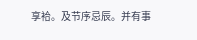享袷。及节序忌辰。并有事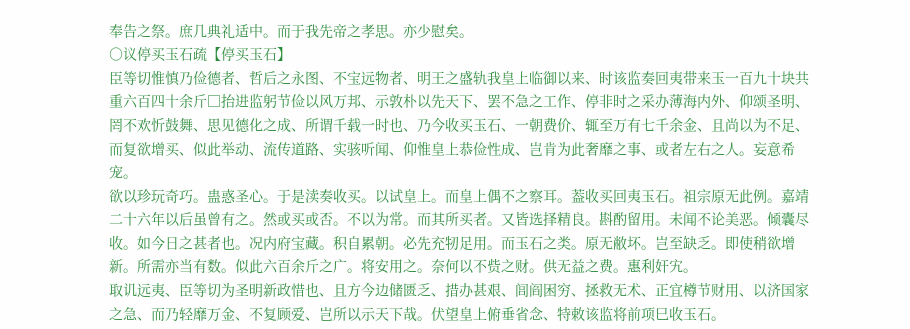奉告之祭。庶几典礼适中。而于我先帝之孝思。亦少慰矣。
○议停买玉石疏【停买玉石】
臣等切惟慎乃俭德者、哲后之永图、不宝远物者、明王之盛轨我皇上临御以来、时该监奏回夷带来玉一百九十块共重六百四十余斤□抬进监躬节俭以风万邦、示敦朴以先天下、罢不急之工作、停非时之采办薄海内外、仰颂圣明、罔不欢忻鼓舞、思见德化之成、所谓千载一时也、乃今收买玉石、一朝费价、辄至万有七千余金、且尚以为不足、而复欲增买、似此举动、流传道路、实骇听闻、仰惟皇上恭俭性成、岂肯为此奢靡之事、或者左右之人。妄意希宠。
欲以珍玩奇巧。蛊惑圣心。于是渎奏收买。以试皇上。而皇上偶不之察耳。葢收买回夷玉石。祖宗原无此例。嘉靖二十六年以后虽曾有之。然或买或否。不以为常。而其所买者。又皆选择精良。斟酌留用。未闻不论美恶。倾囊尽收。如今日之甚者也。况内府宝藏。积自累朝。必先充牣足用。而玉石之类。原无敝坏。岂至缺乏。即使稍欲增新。所需亦当有数。似此六百余斤之广。将安用之。奈何以不赀之财。供无益之费。惠利奸宄。
取讥远夷、臣等切为圣明新政惜也、且方今边储匮乏、措办甚艰、闾阎困穷、拯救无术、正宜樽节财用、以济国家之急、而乃轻靡万金、不复顾爱、岂所以示天下哉。伏望皇上俯垂省念、特敕该监将前项巳收玉石。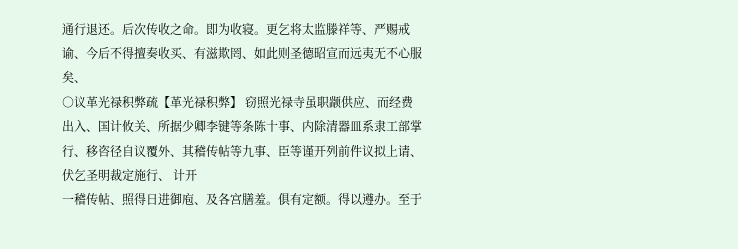通行退还。后次传收之命。即为收寝。更乞将太监滕祥等、严赐戒谕、今后不得擅奏收买、有滋欺罔、如此则圣德昭宣而远夷无不心服矣、
○议革光禄积弊疏【革光禄积弊】 窃照光禄寺虽职颛供应、而经费出入、国计攸关、所据少卿李键等条陈十事、内除清器皿系隶工部掌行、移咨径自议覆外、其稽传帖等九事、臣等谨开列前件议拟上请、伏乞圣明裁定施行、 计开
一稽传帖、照得日进御庖、及各宫膳羞。俱有定额。得以遵办。至于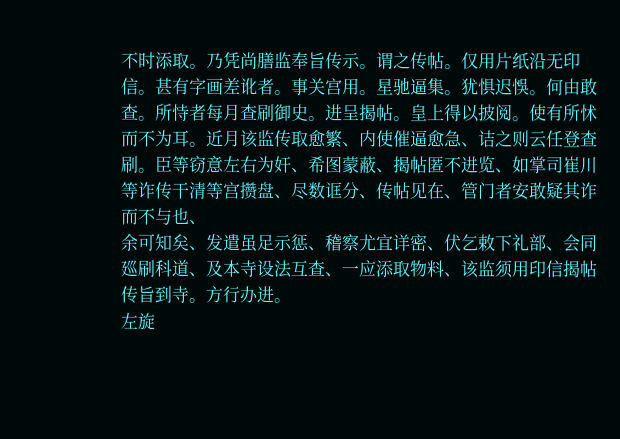不时添取。乃凭尚膳监奉旨传示。谓之传帖。仅用片纸沿无印信。甚有字画差讹者。事关宫用。星驰逼集。犹惧迟悞。何由敢查。所恃者每月查刷御史。进呈揭帖。皇上得以披阅。使有所怵而不为耳。近月该监传取愈繁、内使催逼愈急、诘之则云任登查刷。臣等窃意左右为奸、希图蒙蔽、揭帖匿不进览、如掌司崔川等诈传干清等宫攒盘、尽数诓分、传帖见在、管门者安敢疑其诈而不与也、
余可知矣、发遣虽足示惩、稽察尤宜详密、伏乞敕下礼部、会同廵刷科道、及本寺设法互查、一应添取物料、该监须用印信揭帖传旨到寺。方行办进。
左旋